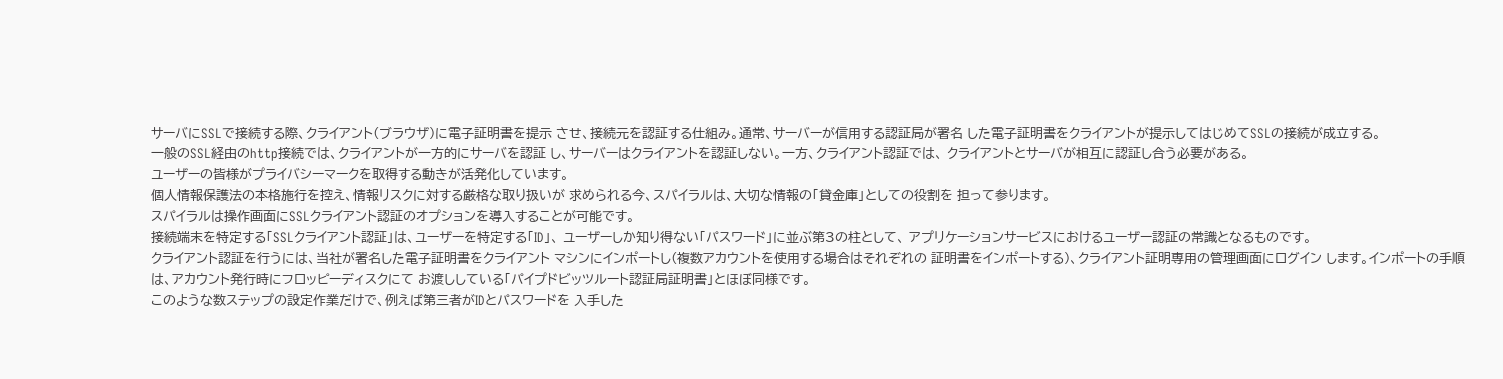サーバにSSLで接続する際、クライアント(ブラウザ)に電子証明書を提示 させ、接続元を認証する仕組み。通常、サーバーが信用する認証局が署名 した電子証明書をクライアントが提示してはじめてSSLの接続が成立する。
一般のSSL経由のhttp接続では、クライアントが一方的にサーバを認証 し、サーバーはクライアントを認証しない。一方、クライアント認証では、 クライアントとサーバが相互に認証し合う必要がある。
ユーザーの皆様がプライバシーマークを取得する動きが活発化しています。
個人情報保護法の本格施行を控え、情報リスクに対する厳格な取り扱いが 求められる今、スパイラルは、大切な情報の「貸金庫」としての役割を 担って参ります。
スパイラルは操作画面にSSLクライアント認証のオプションを導入することが可能です。
接続端末を特定する「SSLクライアント認証」は、ユーザーを特定する「ID」、 ユーザーしか知り得ない「パスワード」に並ぶ第3の柱として、 アプリケーションサービスにおけるユーザー認証の常識となるものです。
クライアント認証を行うには、当社が署名した電子証明書をクライアント マシンにインポートし(複数アカウントを使用する場合はそれぞれの 証明書をインポートする)、クライアント証明専用の管理画面にログイン します。インポートの手順は、アカウント発行時にフロッピーディスクにて お渡ししている「パイプドビッツルート認証局証明書」とほぼ同様です。
このような数ステップの設定作業だけで、例えば第三者がIDとパスワードを 入手した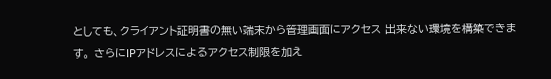としても、クライアント証明書の無い端末から管理画面にアクセス 出来ない環境を構築できます。 さらにIPアドレスによるアクセス制限を加え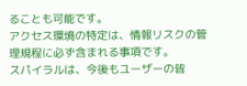ることも可能です。
アクセス環境の特定は、情報リスクの管理規程に必ず含まれる事項です。
スパイラルは、今後もユーザーの皆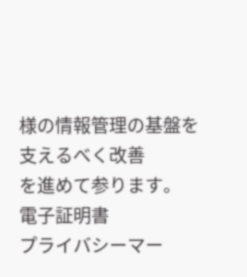様の情報管理の基盤を支えるべく改善
を進めて参ります。
電子証明書
プライバシーマー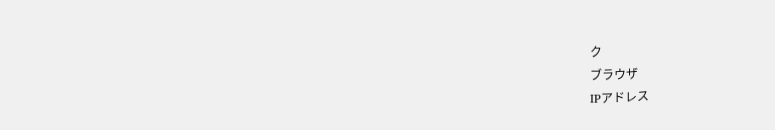ク
ブラウザ
IPアドレス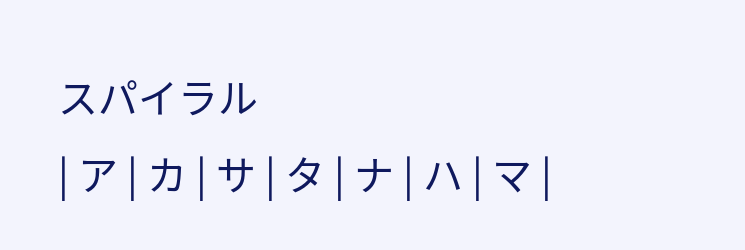スパイラル
| ア | カ | サ | タ | ナ | ハ | マ |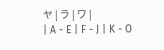ヤ | ラ | ワ |
| A - E | F - J | K - O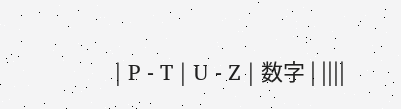| P - T | U - Z | 数字 | ||||